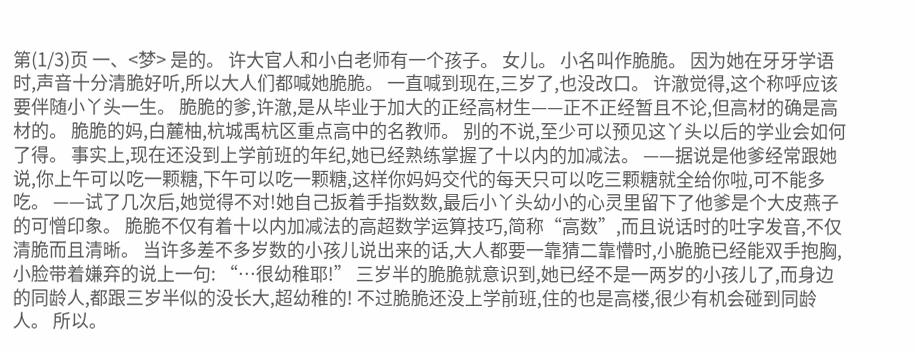第(1/3)页 一、<梦> 是的。 许大官人和小白老师有一个孩子。 女儿。 小名叫作脆脆。 因为她在牙牙学语时,声音十分清脆好听,所以大人们都喊她脆脆。 一直喊到现在,三岁了,也没改口。 许澈觉得,这个称呼应该要伴随小丫头一生。 脆脆的爹,许澈,是从毕业于加大的正经高材生——正不正经暂且不论,但高材的确是高材的。 脆脆的妈,白麓柚,杭城禹杭区重点高中的名教师。 别的不说,至少可以预见这丫头以后的学业会如何了得。 事实上,现在还没到上学前班的年纪,她已经熟练掌握了十以内的加减法。 ——据说是他爹经常跟她说,你上午可以吃一颗糖,下午可以吃一颗糖,这样你妈妈交代的每天只可以吃三颗糖就全给你啦,可不能多吃。 ——试了几次后,她觉得不对!她自己扳着手指数数,最后小丫头幼小的心灵里留下了他爹是个大皮燕子的可憎印象。 脆脆不仅有着十以内加减法的高超数学运算技巧,简称“高数”,而且说话时的吐字发音,不仅清脆而且清晰。 当许多差不多岁数的小孩儿说出来的话,大人都要一靠猜二靠懵时,小脆脆已经能双手抱胸,小脸带着嫌弃的说上一句: “…很幼稚耶!” 三岁半的脆脆就意识到,她已经不是一两岁的小孩儿了,而身边的同龄人,都跟三岁半似的没长大,超幼稚的! 不过脆脆还没上学前班,住的也是高楼,很少有机会碰到同龄人。 所以。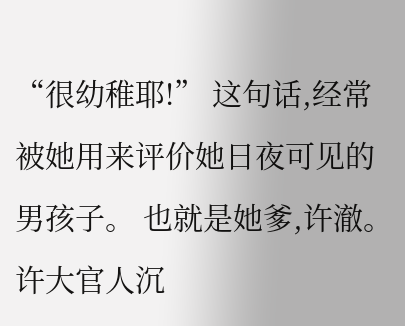“很幼稚耶!” 这句话,经常被她用来评价她日夜可见的男孩子。 也就是她爹,许澈。 许大官人沉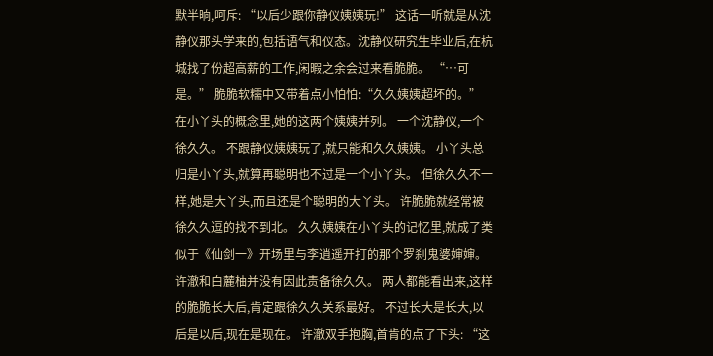默半晌,呵斥: “以后少跟你静仪姨姨玩!” 这话一听就是从沈静仪那头学来的,包括语气和仪态。沈静仪研究生毕业后,在杭城找了份超高薪的工作,闲暇之余会过来看脆脆。 “…可是。” 脆脆软糯中又带着点小怕怕:“久久姨姨超坏的。” 在小丫头的概念里,她的这两个姨姨并列。 一个沈静仪,一个徐久久。 不跟静仪姨姨玩了,就只能和久久姨姨。 小丫头总归是小丫头,就算再聪明也不过是一个小丫头。 但徐久久不一样,她是大丫头,而且还是个聪明的大丫头。 许脆脆就经常被徐久久逗的找不到北。 久久姨姨在小丫头的记忆里,就成了类似于《仙剑一》开场里与李逍遥开打的那个罗刹鬼婆婶婶。 许澈和白麓柚并没有因此责备徐久久。 两人都能看出来,这样的脆脆长大后,肯定跟徐久久关系最好。 不过长大是长大,以后是以后,现在是现在。 许澈双手抱胸,首肯的点了下头: “这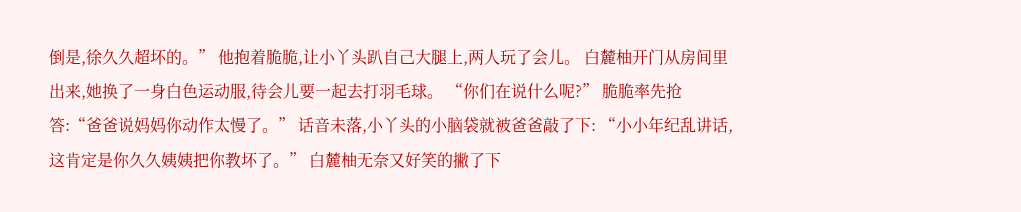倒是,徐久久超坏的。” 他抱着脆脆,让小丫头趴自己大腿上,两人玩了会儿。 白麓柚开门从房间里出来,她换了一身白色运动服,待会儿要一起去打羽毛球。 “你们在说什么呢?” 脆脆率先抢答:“爸爸说妈妈你动作太慢了。” 话音未落,小丫头的小脑袋就被爸爸敲了下: “小小年纪乱讲话,这肯定是你久久姨姨把你教坏了。” 白麓柚无奈又好笑的撇了下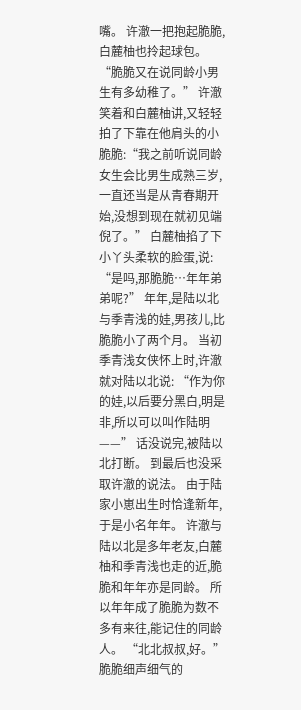嘴。 许澈一把抱起脆脆,白麓柚也拎起球包。 “脆脆又在说同龄小男生有多幼稚了。” 许澈笑着和白麓柚讲,又轻轻拍了下靠在他肩头的小脆脆:“我之前听说同龄女生会比男生成熟三岁,一直还当是从青春期开始,没想到现在就初见端倪了。” 白麓柚掐了下小丫头柔软的脸蛋,说: “是吗,那脆脆…年年弟弟呢?” 年年,是陆以北与季青浅的娃,男孩儿,比脆脆小了两个月。 当初季青浅女侠怀上时,许澈就对陆以北说: “作为你的娃,以后要分黑白,明是非,所以可以叫作陆明——” 话没说完,被陆以北打断。 到最后也没采取许澈的说法。 由于陆家小崽出生时恰逢新年,于是小名年年。 许澈与陆以北是多年老友,白麓柚和季青浅也走的近,脆脆和年年亦是同龄。 所以年年成了脆脆为数不多有来往,能记住的同龄人。 “北北叔叔,好。” 脆脆细声细气的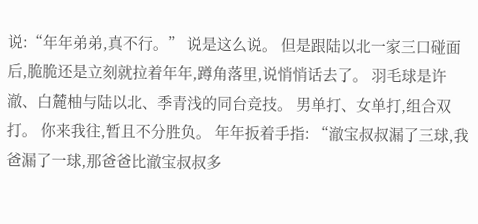说:“年年弟弟,真不行。” 说是这么说。 但是跟陆以北一家三口碰面后,脆脆还是立刻就拉着年年,蹲角落里,说悄悄话去了。 羽毛球是许澈、白麓柚与陆以北、季青浅的同台竞技。 男单打、女单打,组合双打。 你来我往,暂且不分胜负。 年年扳着手指: “澈宝叔叔漏了三球,我爸漏了一球,那爸爸比澈宝叔叔多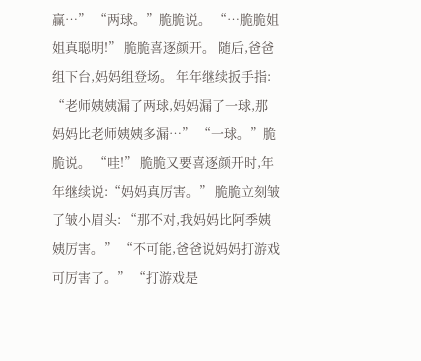赢…” “两球。”脆脆说。 “…脆脆姐姐真聪明!” 脆脆喜逐颜开。 随后,爸爸组下台,妈妈组登场。 年年继续扳手指: “老师姨姨漏了两球,妈妈漏了一球,那妈妈比老师姨姨多漏…” “一球。”脆脆说。 “哇!” 脆脆又要喜逐颜开时,年年继续说:“妈妈真厉害。” 脆脆立刻皱了皱小眉头: “那不对,我妈妈比阿季姨姨厉害。” “不可能,爸爸说妈妈打游戏可厉害了。” “打游戏是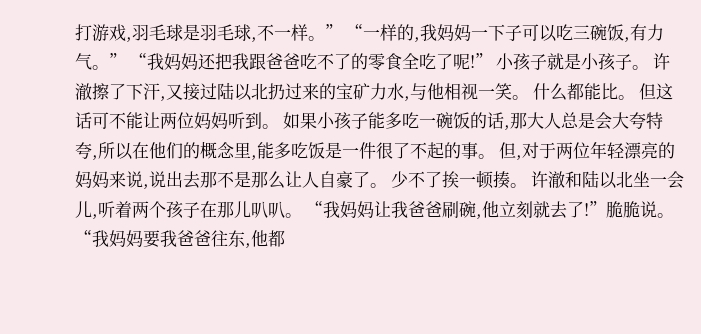打游戏,羽毛球是羽毛球,不一样。” “一样的,我妈妈一下子可以吃三碗饭,有力气。” “我妈妈还把我跟爸爸吃不了的零食全吃了呢!” 小孩子就是小孩子。 许澈擦了下汗,又接过陆以北扔过来的宝矿力水,与他相视一笑。 什么都能比。 但这话可不能让两位妈妈听到。 如果小孩子能多吃一碗饭的话,那大人总是会大夸特夸,所以在他们的概念里,能多吃饭是一件很了不起的事。 但,对于两位年轻漂亮的妈妈来说,说出去那不是那么让人自豪了。 少不了挨一顿揍。 许澈和陆以北坐一会儿,听着两个孩子在那儿叭叭。 “我妈妈让我爸爸刷碗,他立刻就去了!”脆脆说。 “我妈妈要我爸爸往东,他都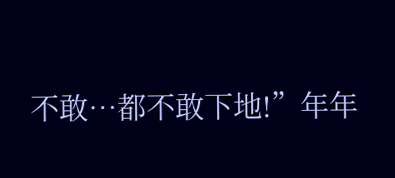不敢…都不敢下地!”年年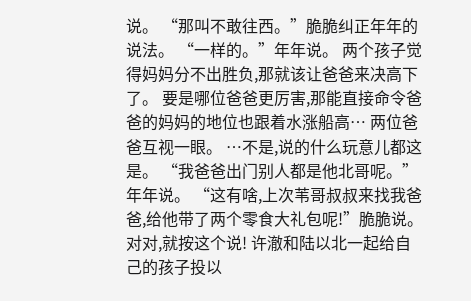说。 “那叫不敢往西。”脆脆纠正年年的说法。 “一样的。”年年说。 两个孩子觉得妈妈分不出胜负,那就该让爸爸来决高下了。 要是哪位爸爸更厉害,那能直接命令爸爸的妈妈的地位也跟着水涨船高… 两位爸爸互视一眼。 …不是,说的什么玩意儿都这是。 “我爸爸出门别人都是他北哥呢。”年年说。 “这有啥,上次苇哥叔叔来找我爸爸,给他带了两个零食大礼包呢!”脆脆说。 对对,就按这个说! 许澈和陆以北一起给自己的孩子投以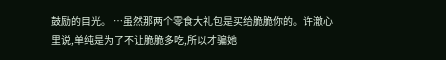鼓励的目光。 …虽然那两个零食大礼包是买给脆脆你的。许澈心里说,单纯是为了不让脆脆多吃,所以才骗她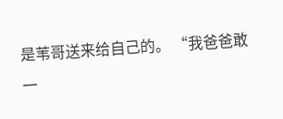是苇哥送来给自己的。 “我爸爸敢一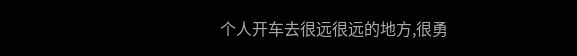个人开车去很远很远的地方,很勇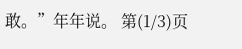敢。”年年说。 第(1/3)页